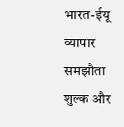भारत-ईयू व्यापार समझौता शुल्क और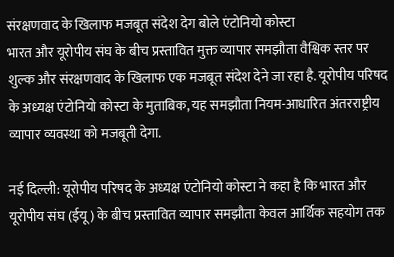संरक्षणवाद के खिलाफ मजबूत संदेश देग बोले एंटोनियो कोस्टा
भारत और यूरोपीय संघ के बीच प्रस्तावित मुक्त व्यापार समझौता वैश्विक स्तर पर शुल्क और संरक्षणवाद के खिलाफ एक मजबूत संदेश देने जा रहा है. यूरोपीय परिषद के अध्यक्ष एंटोनियो कोस्टा के मुताबिक, यह समझौता नियम-आधारित अंतरराष्ट्रीय व्यापार व्यवस्था को मजबूती देगा.

नई दिल्ली: यूरोपीय परिषद के अध्यक्ष एंटोनियो कोस्टा ने कहा है कि भारत और यूरोपीय संघ (ईयू) के बीच प्रस्तावित व्यापार समझौता केवल आर्थिक सहयोग तक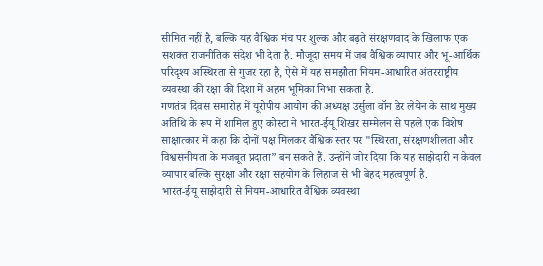सीमित नहीं है, बल्कि यह वैश्विक मंच पर शुल्क और बढ़ते संरक्षणवाद के खिलाफ एक सशक्त राजनीतिक संदेश भी देता है. मौजूदा समय में जब वैश्विक व्यापार और भू-आर्थिक परिदृश्य अस्थिरता से गुजर रहा है, ऐसे में यह समझौता नियम-आधारित अंतरराष्ट्रीय व्यवस्था की रक्षा की दिशा में अहम भूमिका निभा सकता है.
गणतंत्र दिवस समारोह में यूरोपीय आयोग की अध्यक्ष उर्सुला वॉन डेर लेयेन के साथ मुख्य अतिथि के रूप में शामिल हुए कोस्टा ने भारत-ईयू शिखर सम्मेलन से पहले एक विशेष साक्षात्कार में कहा कि दोनों पक्ष मिलकर वैश्विक स्तर पर "स्थिरता, संरक्षणशीलता और विश्वसनीयता के मजबूत प्रदाता” बन सकते हैं. उन्होंने जोर दिया कि यह साझेदारी न केवल व्यापार बल्कि सुरक्षा और रक्षा सहयोग के लिहाज से भी बेहद महत्वपूर्ण है.
भारत-ईयू साझेदारी से नियम-आधारित वैश्विक व्यवस्था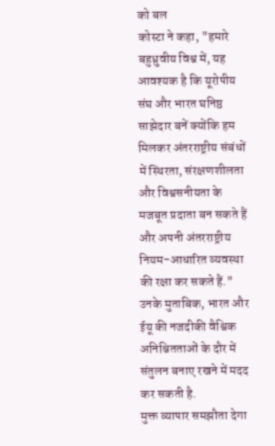को बल
कोस्टा ने कहा, "हमारे बहुध्रुवीय विश्व में, यह आवश्यक है कि यूरोपीय संघ और भारत घनिष्ठ साझेदार बनें क्योंकि हम मिलकर अंतरराष्ट्रीय संबंधों में स्थिरता, संरक्षणशीलता और विश्वसनीयता के मजबूत प्रदाता बन सकते हैं और अपनी अंतरराष्ट्रीय नियम-आधारित व्यवस्था की रक्षा कर सकते हैं."
उनके मुताबिक, भारत और ईयू की नजदीकी वैश्विक अनिश्चितताओं के दौर में संतुलन बनाए रखने में मदद कर सकती है.
मुक्त व्यापार समझौता देगा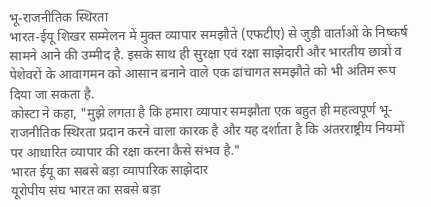भू-राजनीतिक स्थिरता
भारत-ईयू शिखर सम्मेलन में मुक्त व्यापार समझौते (एफटीए) से जुड़ी वार्ताओं के निष्कर्ष सामने आने की उम्मीद है. इसके साथ ही सुरक्षा एवं रक्षा साझेदारी और भारतीय छात्रों व पेशेवरों के आवागमन को आसान बनाने वाले एक ढांचागत समझौते को भी अंतिम रूप दिया जा सकता है.
कोस्टा ने कहा, "मुझे लगता है कि हमारा व्यापार समझौता एक बहुत ही महत्वपूर्ण भू-राजनीतिक स्थिरता प्रदान करने वाला कारक है और यह दर्शाता है कि अंतरराष्ट्रीय नियमों पर आधारित व्यापार की रक्षा करना कैसे संभव है."
भारत ईयू का सबसे बड़ा व्यापारिक साझेदार
यूरोपीय संघ भारत का सबसे बड़ा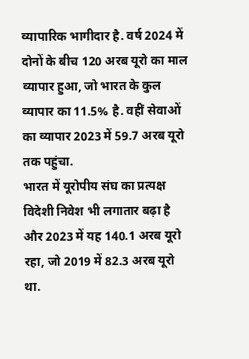व्यापारिक भागीदार है. वर्ष 2024 में दोनों के बीच 120 अरब यूरो का माल व्यापार हुआ, जो भारत के कुल व्यापार का 11.5% है. वहीं सेवाओं का व्यापार 2023 में 59.7 अरब यूरो तक पहुंचा.
भारत में यूरोपीय संघ का प्रत्यक्ष विदेशी निवेश भी लगातार बढ़ा है और 2023 में यह 140.1 अरब यूरो रहा, जो 2019 में 82.3 अरब यूरो था.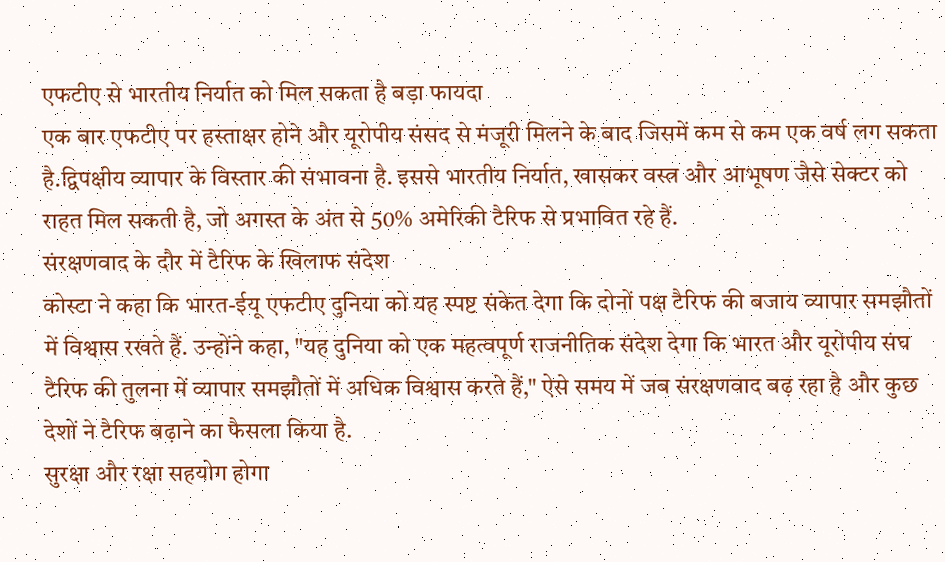एफटीए से भारतीय निर्यात को मिल सकता है बड़ा फायदा
एक बार एफटीए पर हस्ताक्षर होने और यूरोपीय संसद से मंजूरी मिलने के बाद जिसमें कम से कम एक वर्ष लग सकता है.द्विपक्षीय व्यापार के विस्तार की संभावना है. इससे भारतीय निर्यात, खासकर वस्त्र और आभूषण जैसे सेक्टर को राहत मिल सकती है, जो अगस्त के अंत से 50% अमेरिकी टैरिफ से प्रभावित रहे हैं.
संरक्षणवाद के दौर में टैरिफ के खिलाफ संदेश
कोस्टा ने कहा कि भारत-ईयू एफटीए दुनिया को यह स्पष्ट संकेत देगा कि दोनों पक्ष टैरिफ की बजाय व्यापार समझौतों में विश्वास रखते हैं. उन्होंने कहा, "यह दुनिया को एक महत्वपूर्ण राजनीतिक संदेश देगा कि भारत और यूरोपीय संघ टैरिफ की तुलना में व्यापार समझौतों में अधिक विश्वास करते हैं," ऐसे समय में जब संरक्षणवाद बढ़ रहा है और कुछ देशों ने टैरिफ बढ़ाने का फैसला किया है.
सुरक्षा और रक्षा सहयोग होगा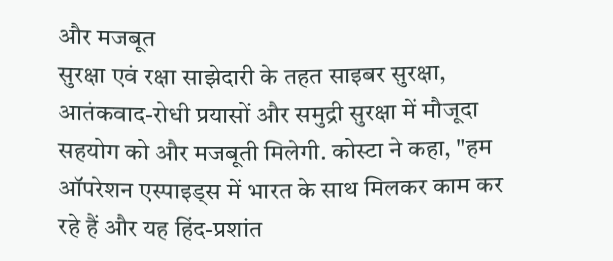और मजबूत
सुरक्षा एवं रक्षा साझेदारी के तहत साइबर सुरक्षा, आतंकवाद-रोधी प्रयासों और समुद्री सुरक्षा में मौजूदा सहयोग को और मजबूती मिलेगी. कोस्टा ने कहा, "हम ऑपरेशन एस्पाइड्स में भारत के साथ मिलकर काम कर रहे हैं और यह हिंद-प्रशांत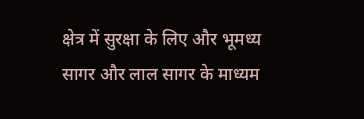क्षेत्र में सुरक्षा के लिए और भूमध्य सागर और लाल सागर के माध्यम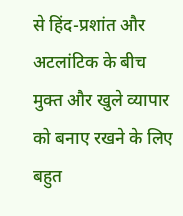से हिंद-प्रशांत और अटलांटिक के बीच मुक्त और खुले व्यापार को बनाए रखने के लिए बहुत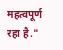महत्वपूर्ण रहा है."